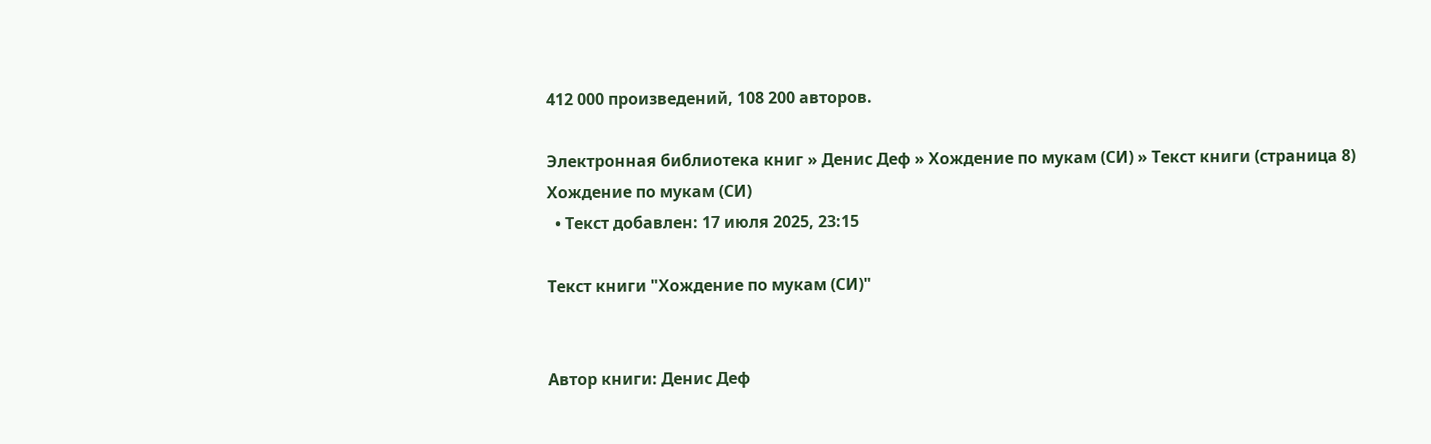412 000 произведений, 108 200 авторов.

Электронная библиотека книг » Денис Деф » Хождение по мукам (СИ) » Текст книги (страница 8)
Хождение по мукам (СИ)
  • Текст добавлен: 17 июля 2025, 23:15

Текст книги "Хождение по мукам (СИ)"


Автор книги: Денис Деф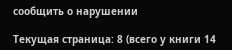сообщить о нарушении

Текущая страница: 8 (всего у книги 14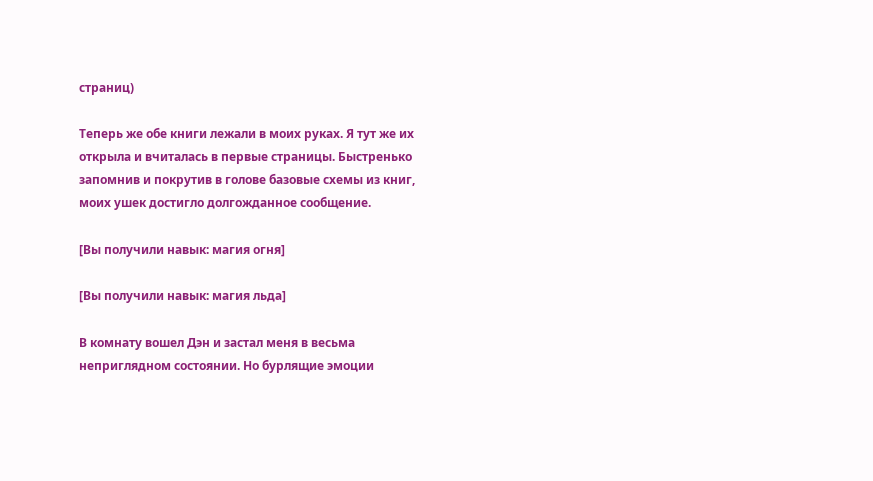страниц)

Теперь же обе книги лежали в моих руках. Я тут же их открыла и вчиталась в первые страницы. Быстренько запомнив и покрутив в голове базовые схемы из книг, моих ушек достигло долгожданное сообщение.

[Вы получили навык: магия огня]

[Вы получили навык: магия льда]

В комнату вошел Дэн и застал меня в весьма неприглядном состоянии. Но бурлящие эмоции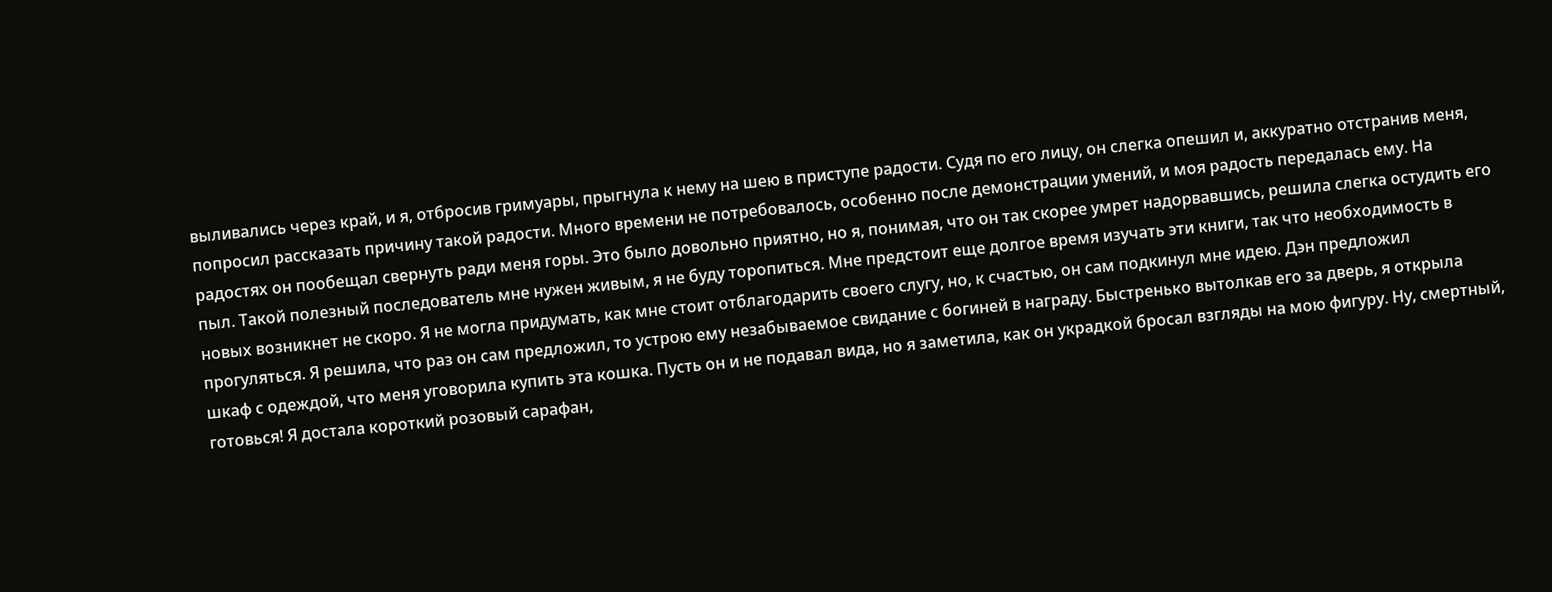выливались через край, и я, отбросив гримуары, прыгнула к нему на шею в приступе радости. Судя по его лицу, он слегка опешил и, аккуратно отстранив меня, попросил рассказать причину такой радости. Много времени не потребовалось, особенно после демонстрации умений, и моя радость передалась ему. На радостях он пообещал свернуть ради меня горы. Это было довольно приятно, но я, понимая, что он так скорее умрет надорвавшись, решила слегка остудить его пыл. Такой полезный последователь мне нужен живым, я не буду торопиться. Мне предстоит еще долгое время изучать эти книги, так что необходимость в новых возникнет не скоро. Я не могла придумать, как мне стоит отблагодарить своего слугу, но, к счастью, он сам подкинул мне идею. Дэн предложил прогуляться. Я решила, что раз он сам предложил, то устрою ему незабываемое свидание с богиней в награду. Быстренько вытолкав его за дверь, я открыла шкаф с одеждой, что меня уговорила купить эта кошка. Пусть он и не подавал вида, но я заметила, как он украдкой бросал взгляды на мою фигуру. Ну, смертный, готовься! Я достала короткий розовый сарафан,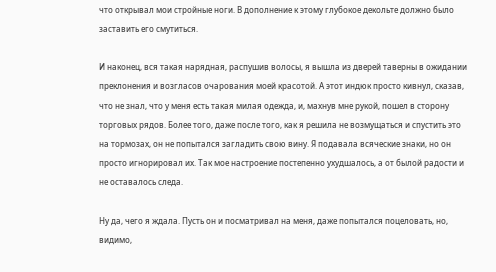что открывал мои стройные ноги. В дополнение к этому глубокое декольте должно было заставить его смутиться.

И наконец, вся такая нарядная, распушив волосы, я вышла из дверей таверны в ожидании преклонения и возгласов очарования моей красотой. А этот индюк просто кивнул, сказав, что не знал, что у меня есть такая милая одежда, и, махнув мне рукой, пошел в сторону торговых рядов. Более того, даже после того, как я решила не возмущаться и спустить это на тормозах, он не попытался загладить свою вину. Я подавала всяческие знаки, но он просто игнорировал их. Так мое настроение постепенно ухудшалось, а от былой радости и не оставалось следа.

Ну да, чего я ждала. Пусть он и посматривал на меня, даже попытался поцеловать, но, видимо,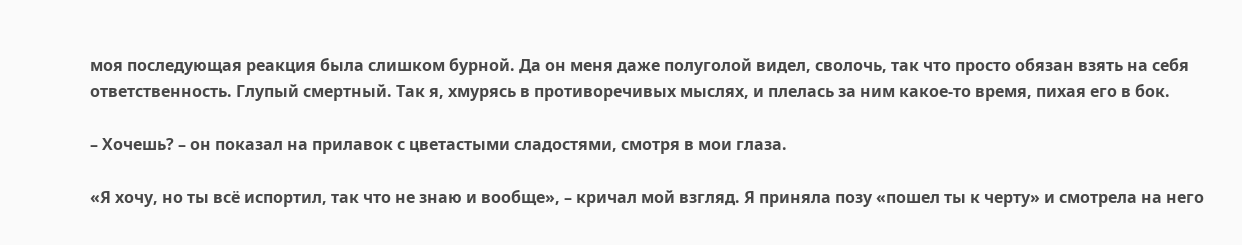моя последующая реакция была слишком бурной. Да он меня даже полуголой видел, сволочь, так что просто обязан взять на себя ответственность. Глупый смертный. Так я, хмурясь в противоречивых мыслях, и плелась за ним какое-то время, пихая его в бок.

– Хочешь? – он показал на прилавок с цветастыми сладостями, смотря в мои глаза.

«Я хочу, но ты всё испортил, так что не знаю и вообще», – кричал мой взгляд. Я приняла позу «пошел ты к черту» и смотрела на него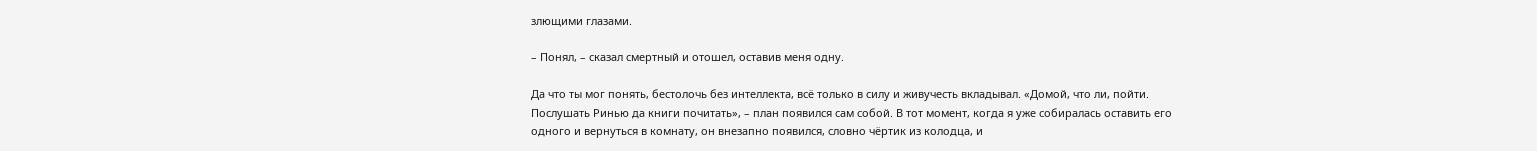злющими глазами.

– Понял, – сказал смертный и отошел, оставив меня одну.

Да что ты мог понять, бестолочь без интеллекта, всё только в силу и живучесть вкладывал. «Домой, что ли, пойти. Послушать Ринью да книги почитать», – план появился сам собой. В тот момент, когда я уже собиралась оставить его одного и вернуться в комнату, он внезапно появился, словно чёртик из колодца, и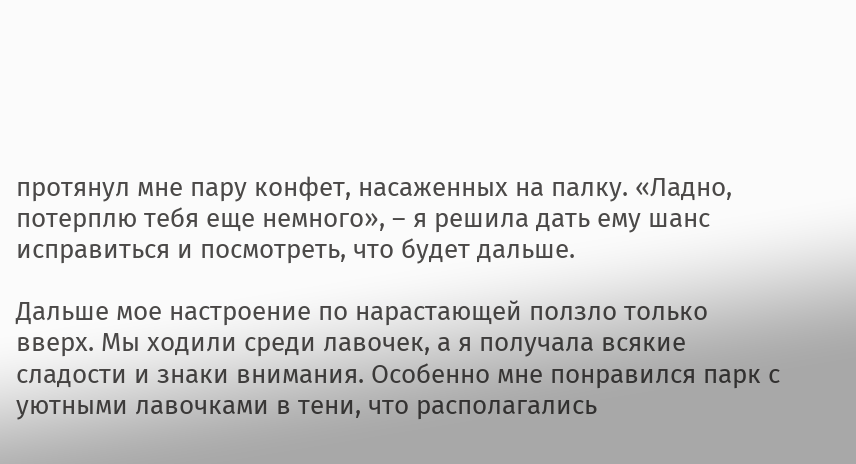протянул мне пару конфет, насаженных на палку. «Ладно, потерплю тебя еще немного», – я решила дать ему шанс исправиться и посмотреть, что будет дальше.

Дальше мое настроение по нарастающей ползло только вверх. Мы ходили среди лавочек, а я получала всякие сладости и знаки внимания. Особенно мне понравился парк с уютными лавочками в тени, что располагались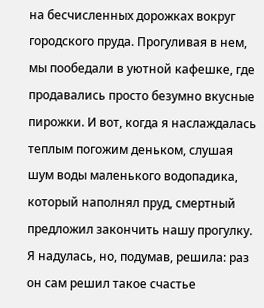на бесчисленных дорожках вокруг городского пруда. Прогуливая в нем, мы пообедали в уютной кафешке, где продавались просто безумно вкусные пирожки. И вот, когда я наслаждалась теплым погожим деньком, слушая шум воды маленького водопадика, который наполнял пруд, смертный предложил закончить нашу прогулку. Я надулась, но, подумав, решила: раз он сам решил такое счастье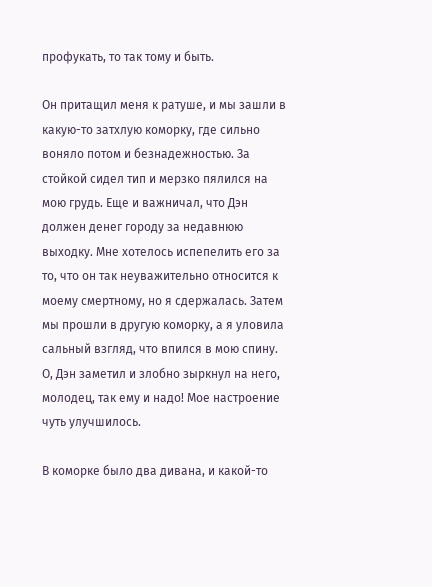профукать, то так тому и быть.

Он притащил меня к ратуше, и мы зашли в какую-то затхлую коморку, где сильно воняло потом и безнадежностью. За стойкой сидел тип и мерзко пялился на мою грудь. Еще и важничал, что Дэн должен денег городу за недавнюю выходку. Мне хотелось испепелить его за то, что он так неуважительно относится к моему смертному, но я сдержалась. Затем мы прошли в другую коморку, а я уловила сальный взгляд, что впился в мою спину. О, Дэн заметил и злобно зыркнул на него, молодец, так ему и надо! Мое настроение чуть улучшилось.

В коморке было два дивана, и какой-то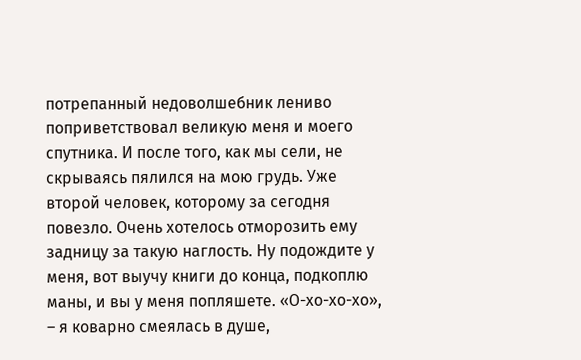потрепанный недоволшебник лениво поприветствовал великую меня и моего спутника. И после того, как мы сели, не скрываясь пялился на мою грудь. Уже второй человек, которому за сегодня повезло. Очень хотелось отморозить ему задницу за такую наглость. Ну подождите у меня, вот выучу книги до конца, подкоплю маны, и вы у меня попляшете. «О-хо-хо-хо», – я коварно смеялась в душе,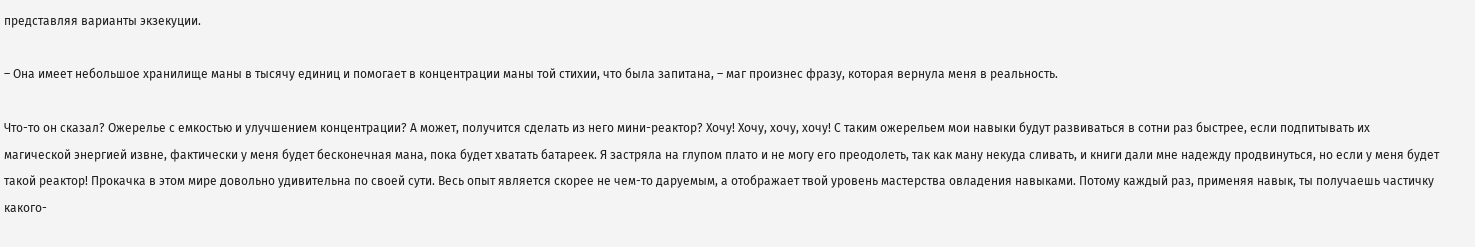представляя варианты экзекуции.

– Она имеет небольшое хранилище маны в тысячу единиц и помогает в концентрации маны той стихии, что была запитана, – маг произнес фразу, которая вернула меня в реальность.

Что-то он сказал? Ожерелье с емкостью и улучшением концентрации? А может, получится сделать из него мини-реактор? Хочу! Хочу, хочу, хочу! С таким ожерельем мои навыки будут развиваться в сотни раз быстрее, если подпитывать их магической энергией извне, фактически у меня будет бесконечная мана, пока будет хватать батареек. Я застряла на глупом плато и не могу его преодолеть, так как ману некуда сливать, и книги дали мне надежду продвинуться, но если у меня будет такой реактор! Прокачка в этом мире довольно удивительна по своей сути. Весь опыт является скорее не чем-то даруемым, а отображает твой уровень мастерства овладения навыками. Потому каждый раз, применяя навык, ты получаешь частичку какого-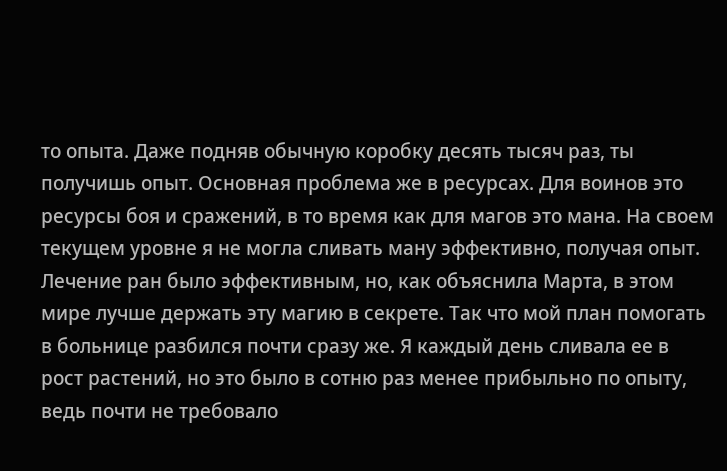то опыта. Даже подняв обычную коробку десять тысяч раз, ты получишь опыт. Основная проблема же в ресурсах. Для воинов это ресурсы боя и сражений, в то время как для магов это мана. На своем текущем уровне я не могла сливать ману эффективно, получая опыт. Лечение ран было эффективным, но, как объяснила Марта, в этом мире лучше держать эту магию в секрете. Так что мой план помогать в больнице разбился почти сразу же. Я каждый день сливала ее в рост растений, но это было в сотню раз менее прибыльно по опыту, ведь почти не требовало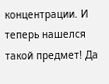концентрации. И теперь нашелся такой предмет! Да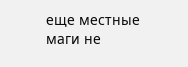еще местные маги не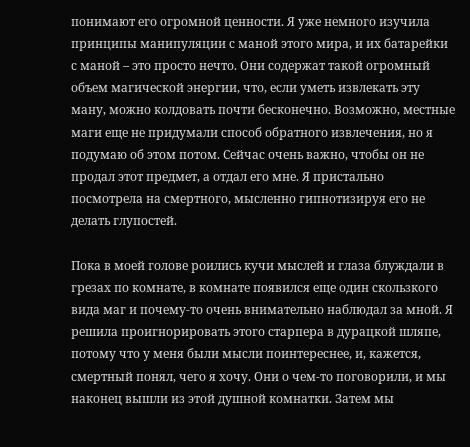понимают его огромной ценности. Я уже немного изучила принципы манипуляции с маной этого мира, и их батарейки с маной – это просто нечто. Они содержат такой огромный объем магической энергии, что, если уметь извлекать эту ману, можно колдовать почти бесконечно. Возможно, местные маги еще не придумали способ обратного извлечения, но я подумаю об этом потом. Сейчас очень важно, чтобы он не продал этот предмет, а отдал его мне. Я пристально посмотрела на смертного, мысленно гипнотизируя его не делать глупостей.

Пока в моей голове роились кучи мыслей и глаза блуждали в грезах по комнате, в комнате появился еще один скользкого вида маг и почему-то очень внимательно наблюдал за мной. Я решила проигнорировать этого старпера в дурацкой шляпе, потому что у меня были мысли поинтереснее, и, кажется, смертный понял, чего я хочу. Они о чем-то поговорили, и мы наконец вышли из этой душной комнатки. Затем мы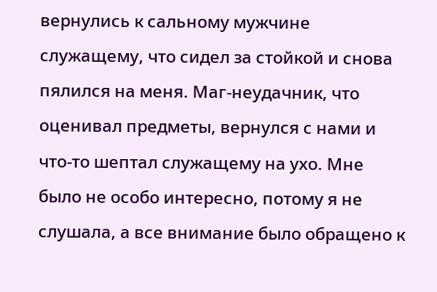вернулись к сальному мужчине служащему, что сидел за стойкой и снова пялился на меня. Маг-неудачник, что оценивал предметы, вернулся с нами и что-то шептал служащему на ухо. Мне было не особо интересно, потому я не слушала, а все внимание было обращено к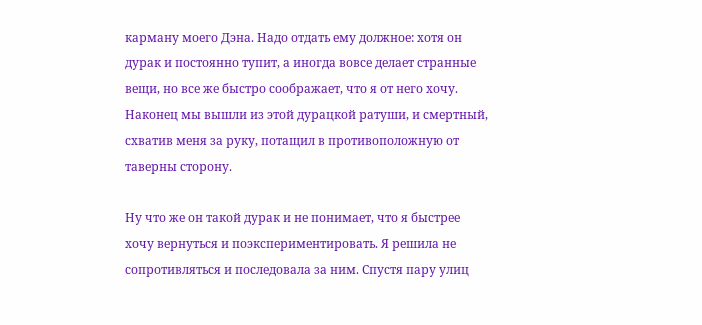карману моего Дэна. Надо отдать ему должное: хотя он дурак и постоянно тупит, а иногда вовсе делает странные вещи, но все же быстро соображает, что я от него хочу. Наконец мы вышли из этой дурацкой ратуши, и смертный, схватив меня за руку, потащил в противоположную от таверны сторону.

Ну что же он такой дурак и не понимает, что я быстрее хочу вернуться и поэкспериментировать. Я решила не сопротивляться и последовала за ним. Спустя пару улиц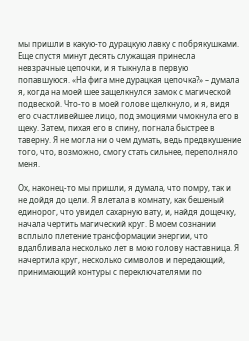мы пришли в какую-то дурацкую лавку с побрякушками. Еще спустя минут десять служащая принесла невзрачные цепочки, и я тыкнула в первую попавшуюся. «На фига мне дурацкая цепочка?» – думала я, когда на моей шее защелкнулся замок с магической подвеской. Что-то в моей голове щелкнуло, и я, видя его счастливейшее лицо, под эмоциями чмокнула его в щеку. Затем, пихая его в спину, погнала быстрее в таверну. Я не могла ни о чем думать, ведь предвкушение того, что, возможно, смогу стать сильнее, переполняло меня.

Ох, наконец-то мы пришли, я думала, что помру, так и не дойдя до цели. Я влетала в комнату, как бешеный единорог, что увидел сахарную вату, и, найдя дощечку, начала чертить магический круг. В моем сознании всплыло плетение трансформации энергии, что вдалбливала несколько лет в мою голову наставница. Я начертила круг, несколько символов и передающий, принимающий контуры с переключателями по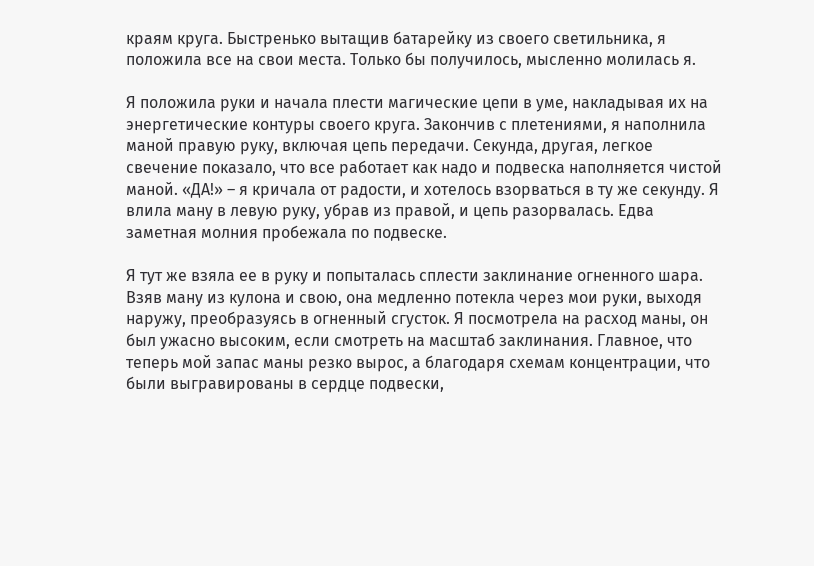краям круга. Быстренько вытащив батарейку из своего светильника, я положила все на свои места. Только бы получилось, мысленно молилась я.

Я положила руки и начала плести магические цепи в уме, накладывая их на энергетические контуры своего круга. Закончив с плетениями, я наполнила маной правую руку, включая цепь передачи. Секунда, другая, легкое свечение показало, что все работает как надо и подвеска наполняется чистой маной. «ДА!» – я кричала от радости, и хотелось взорваться в ту же секунду. Я влила ману в левую руку, убрав из правой, и цепь разорвалась. Едва заметная молния пробежала по подвеске.

Я тут же взяла ее в руку и попыталась сплести заклинание огненного шара. Взяв ману из кулона и свою, она медленно потекла через мои руки, выходя наружу, преобразуясь в огненный сгусток. Я посмотрела на расход маны, он был ужасно высоким, если смотреть на масштаб заклинания. Главное, что теперь мой запас маны резко вырос, а благодаря схемам концентрации, что были выгравированы в сердце подвески,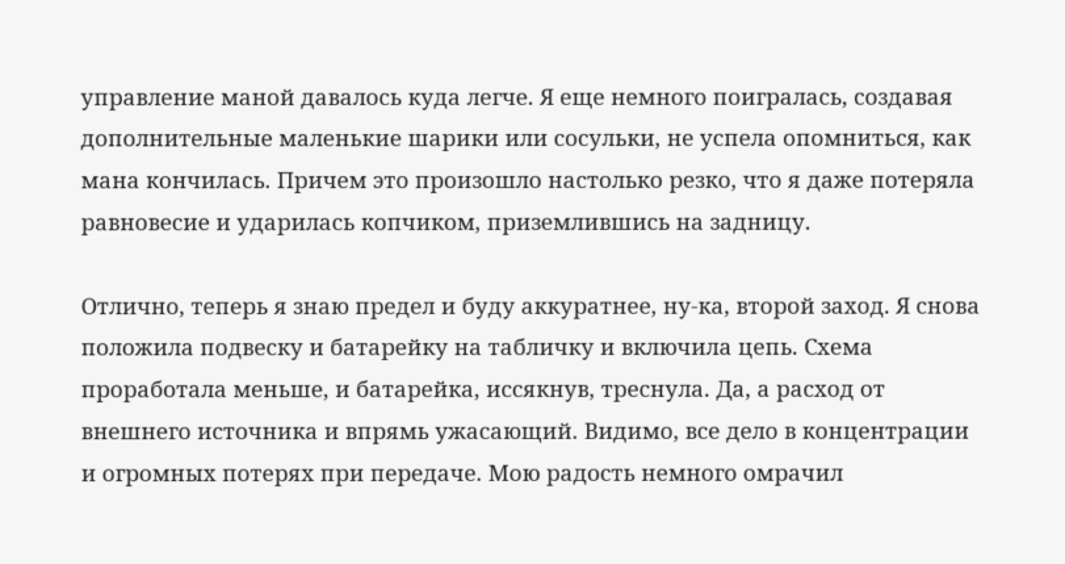управление маной давалось куда легче. Я еще немного поигралась, создавая дополнительные маленькие шарики или сосульки, не успела опомниться, как мана кончилась. Причем это произошло настолько резко, что я даже потеряла равновесие и ударилась копчиком, приземлившись на задницу.

Отлично, теперь я знаю предел и буду аккуратнее, ну-ка, второй заход. Я снова положила подвеску и батарейку на табличку и включила цепь. Схема проработала меньше, и батарейка, иссякнув, треснула. Да, а расход от внешнего источника и впрямь ужасающий. Видимо, все дело в концентрации и огромных потерях при передаче. Мою радость немного омрачил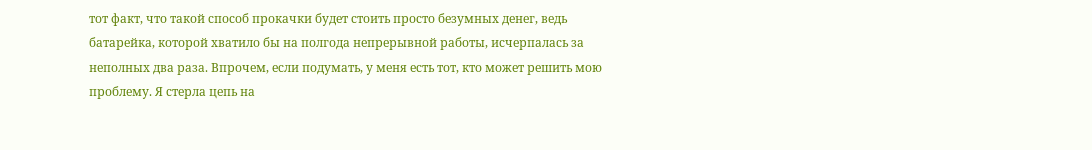тот факт, что такой способ прокачки будет стоить просто безумных денег, ведь батарейка, которой хватило бы на полгода непрерывной работы, исчерпалась за неполных два раза. Впрочем, если подумать, у меня есть тот, кто может решить мою проблему. Я стерла цепь на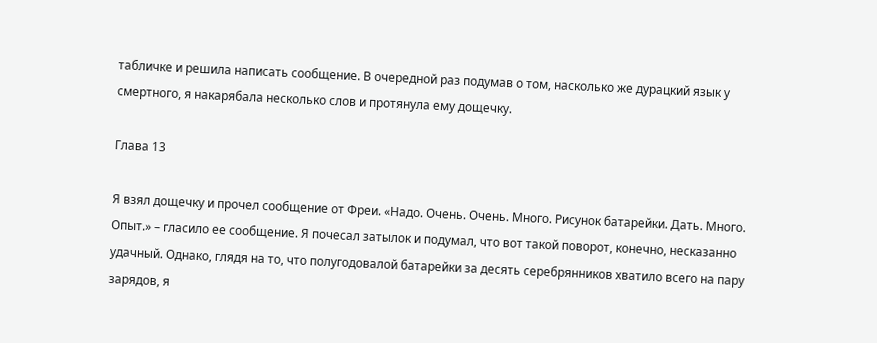табличке и решила написать сообщение. В очередной раз подумав о том, насколько же дурацкий язык у смертного, я накарябала несколько слов и протянула ему дощечку.

Глава 13

Я взял дощечку и прочел сообщение от Фреи. «Надо. Очень. Очень. Много. Рисунок батарейки. Дать. Много. Опыт.» – гласило ее сообщение. Я почесал затылок и подумал, что вот такой поворот, конечно, несказанно удачный. Однако, глядя на то, что полугодовалой батарейки за десять серебрянников хватило всего на пару зарядов, я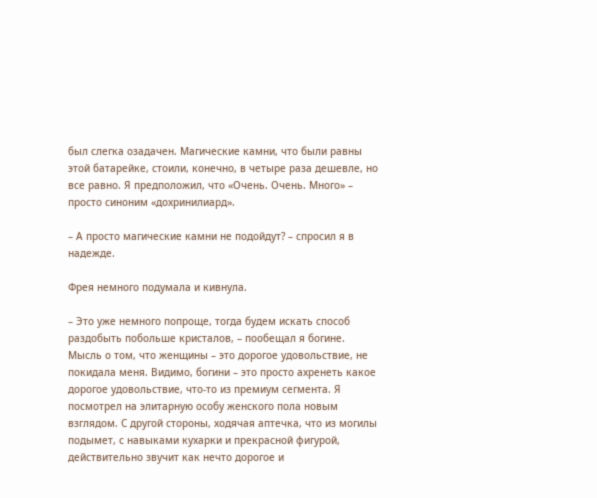был слегка озадачен. Магические камни, что были равны этой батарейке, стоили, конечно, в четыре раза дешевле, но все равно. Я предположил, что «Очень. Очень. Много» – просто синоним «дохринилиард».

– А просто магические камни не подойдут? – спросил я в надежде.

Фрея немного подумала и кивнула.

– Это уже немного попроще, тогда будем искать способ раздобыть побольше кристалов, – пообещал я богине. Мысль о том, что женщины – это дорогое удовольствие, не покидала меня. Видимо, богини – это просто ахренеть какое дорогое удовольствие, что-то из премиум сегмента. Я посмотрел на элитарную особу женского пола новым взглядом. С другой стороны, ходячая аптечка, что из могилы подымет, с навыками кухарки и прекрасной фигурой, действительно звучит как нечто дорогое и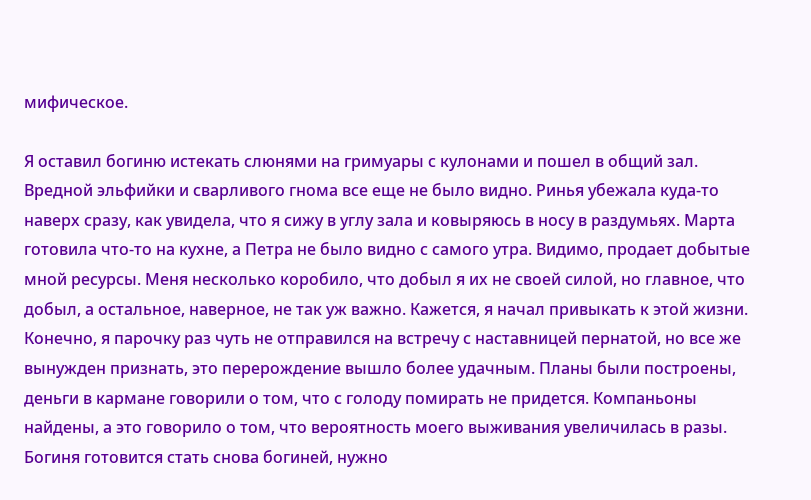мифическое.

Я оставил богиню истекать слюнями на гримуары с кулонами и пошел в общий зал. Вредной эльфийки и сварливого гнома все еще не было видно. Ринья убежала куда-то наверх сразу, как увидела, что я сижу в углу зала и ковыряюсь в носу в раздумьях. Марта готовила что-то на кухне, а Петра не было видно с самого утра. Видимо, продает добытые мной ресурсы. Меня несколько коробило, что добыл я их не своей силой, но главное, что добыл, а остальное, наверное, не так уж важно. Кажется, я начал привыкать к этой жизни. Конечно, я парочку раз чуть не отправился на встречу с наставницей пернатой, но все же вынужден признать, это перерождение вышло более удачным. Планы были построены, деньги в кармане говорили о том, что с голоду помирать не придется. Компаньоны найдены, а это говорило о том, что вероятность моего выживания увеличилась в разы. Богиня готовится стать снова богиней, нужно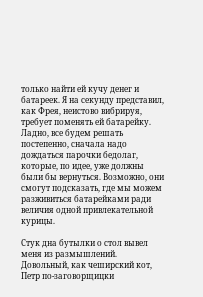только найти ей кучу денег и батареек. Я на секунду представил, как Фрея, неистово вибрируя, требует поменять ей батарейку. Ладно, все будем решать постепенно, сначала надо дождаться парочки бедолаг, которые, по идее, уже должны были бы вернуться. Возможно, они смогут подсказать, где мы можем разживиться батарейками ради величия одной привлекательной курицы.

Стук дна бутылки о стол вывел меня из размышлений. Довольный, как чеширский кот, Петр по-заговорщицки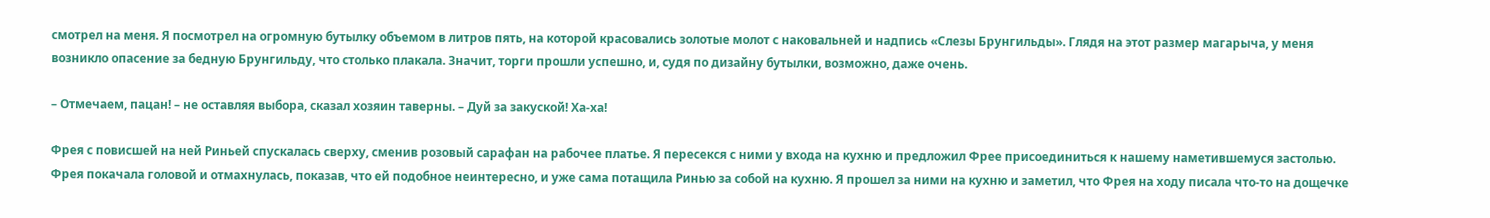смотрел на меня. Я посмотрел на огромную бутылку объемом в литров пять, на которой красовались золотые молот с наковальней и надпись «Слезы Брунгильды». Глядя на этот размер магарыча, у меня возникло опасение за бедную Брунгильду, что столько плакала. Значит, торги прошли успешно, и, судя по дизайну бутылки, возможно, даже очень.

– Отмечаем, пацан! – не оставляя выбора, сказал хозяин таверны. – Дуй за закуской! Ха-ха!

Фрея с повисшей на ней Риньей спускалась сверху, сменив розовый сарафан на рабочее платье. Я пересекся с ними у входа на кухню и предложил Фрее присоединиться к нашему наметившемуся застолью. Фрея покачала головой и отмахнулась, показав, что ей подобное неинтересно, и уже сама потащила Ринью за собой на кухню. Я прошел за ними на кухню и заметил, что Фрея на ходу писала что-то на дощечке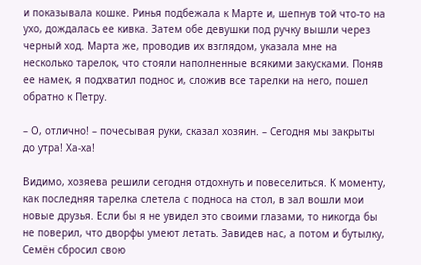и показывала кошке. Ринья подбежала к Марте и, шепнув той что-то на ухо, дождалась ее кивка. Затем обе девушки под ручку вышли через черный ход. Марта же, проводив их взглядом, указала мне на несколько тарелок, что стояли наполненные всякими закусками. Поняв ее намек, я подхватил поднос и, сложив все тарелки на него, пошел обратно к Петру.

– О, отлично! – почесывая руки, сказал хозяин. – Сегодня мы закрыты до утра! Ха-ха!

Видимо, хозяева решили сегодня отдохнуть и повеселиться. К моменту, как последняя тарелка слетела с подноса на стол, в зал вошли мои новые друзья. Если бы я не увидел это своими глазами, то никогда бы не поверил, что дворфы умеют летать. Завидев нас, а потом и бутылку, Семён сбросил свою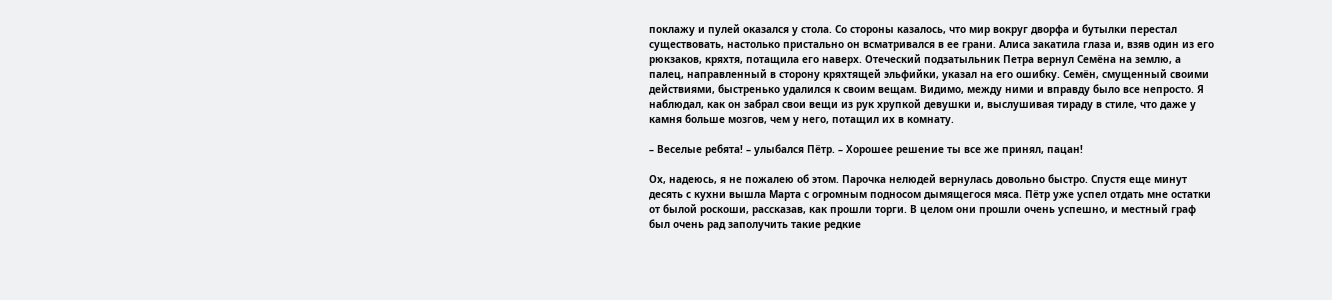поклажу и пулей оказался у стола. Со стороны казалось, что мир вокруг дворфа и бутылки перестал существовать, настолько пристально он всматривался в ее грани. Алиса закатила глаза и, взяв один из его рюкзаков, кряхтя, потащила его наверх. Отеческий подзатыльник Петра вернул Семёна на землю, а палец, направленный в сторону кряхтящей эльфийки, указал на его ошибку. Семён, смущенный своими действиями, быстренько удалился к своим вещам. Видимо, между ними и вправду было все непросто. Я наблюдал, как он забрал свои вещи из рук хрупкой девушки и, выслушивая тираду в стиле, что даже у камня больше мозгов, чем у него, потащил их в комнату.

– Веселые ребята! – улыбался Пётр. – Хорошее решение ты все же принял, пацан!

Ох, надеюсь, я не пожалею об этом. Парочка нелюдей вернулась довольно быстро. Спустя еще минут десять с кухни вышла Марта с огромным подносом дымящегося мяса. Пётр уже успел отдать мне остатки от былой роскоши, рассказав, как прошли торги. В целом они прошли очень успешно, и местный граф был очень рад заполучить такие редкие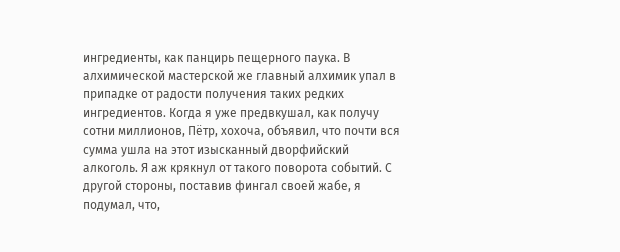ингредиенты, как панцирь пещерного паука. В алхимической мастерской же главный алхимик упал в припадке от радости получения таких редких ингредиентов. Когда я уже предвкушал, как получу сотни миллионов, Пётр, хохоча, объявил, что почти вся сумма ушла на этот изысканный дворфийский алкоголь. Я аж крякнул от такого поворота событий. С другой стороны, поставив фингал своей жабе, я подумал, что,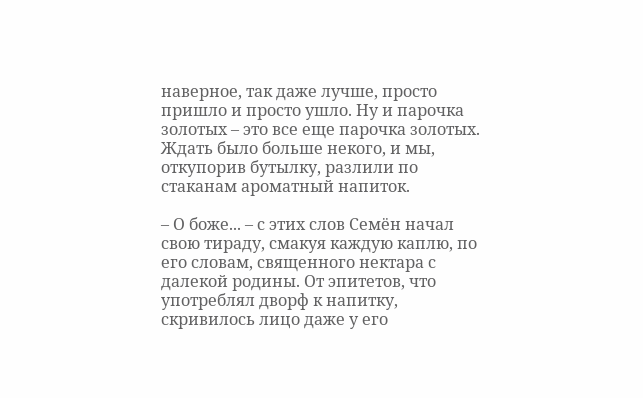наверное, так даже лучше, просто пришло и просто ушло. Ну и парочка золотых – это все еще парочка золотых. Ждать было больше некого, и мы, откупорив бутылку, разлили по стаканам ароматный напиток.

– О боже... – с этих слов Семён начал свою тираду, смакуя каждую каплю, по его словам, священного нектара с далекой родины. От эпитетов, что употреблял дворф к напитку, скривилось лицо даже у его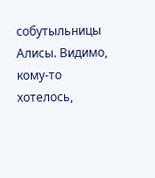собутыльницы Алисы. Видимо, кому-то хотелось,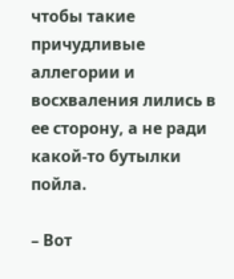чтобы такие причудливые аллегории и восхваления лились в ее сторону, а не ради какой-то бутылки пойла.

– Вот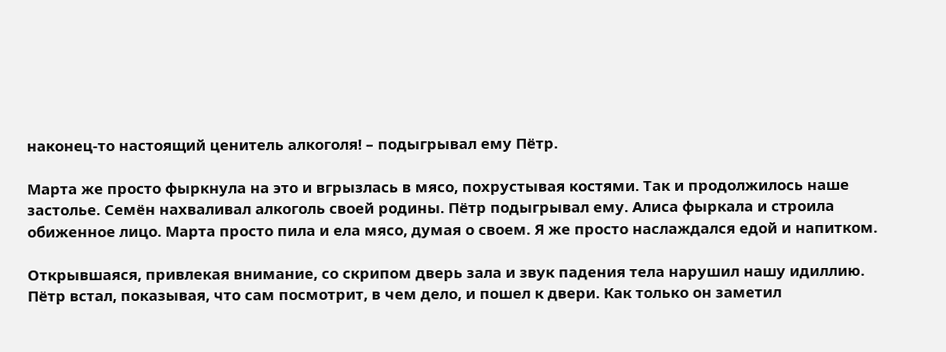наконец-то настоящий ценитель алкоголя! – подыгрывал ему Пётр.

Марта же просто фыркнула на это и вгрызлась в мясо, похрустывая костями. Так и продолжилось наше застолье. Семён нахваливал алкоголь своей родины. Пётр подыгрывал ему. Алиса фыркала и строила обиженное лицо. Марта просто пила и ела мясо, думая о своем. Я же просто наслаждался едой и напитком.

Открывшаяся, привлекая внимание, со скрипом дверь зала и звук падения тела нарушил нашу идиллию. Пётр встал, показывая, что сам посмотрит, в чем дело, и пошел к двери. Как только он заметил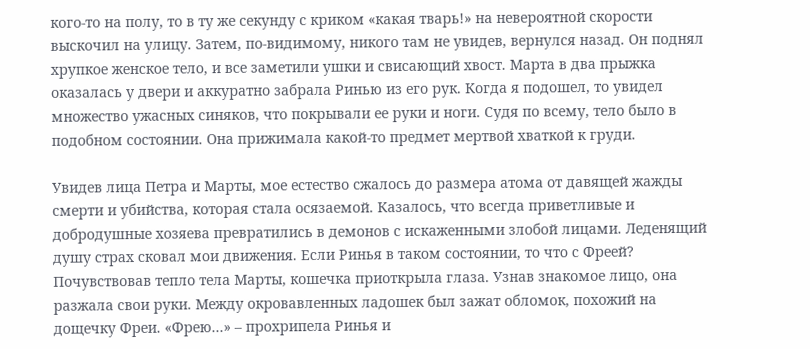кого-то на полу, то в ту же секунду с криком «какая тварь!» на невероятной скорости выскочил на улицу. Затем, по-видимому, никого там не увидев, вернулся назад. Он поднял хрупкое женское тело, и все заметили ушки и свисающий хвост. Марта в два прыжка оказалась у двери и аккуратно забрала Ринью из его рук. Когда я подошел, то увидел множество ужасных синяков, что покрывали ее руки и ноги. Судя по всему, тело было в подобном состоянии. Она прижимала какой-то предмет мертвой хваткой к груди.

Увидев лица Петра и Марты, мое естество сжалось до размера атома от давящей жажды смерти и убийства, которая стала осязаемой. Казалось, что всегда приветливые и добродушные хозяева превратились в демонов с искаженными злобой лицами. Леденящий душу страх сковал мои движения. Если Ринья в таком состоянии, то что с Фреей? Почувствовав тепло тела Марты, кошечка приоткрыла глаза. Узнав знакомое лицо, она разжала свои руки. Между окровавленных ладошек был зажат обломок, похожий на дощечку Фреи. «Фрею...» – прохрипела Ринья и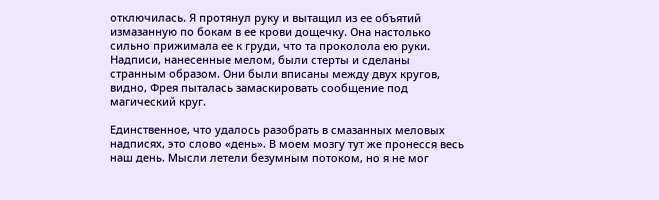отключилась. Я протянул руку и вытащил из ее объятий измазанную по бокам в ее крови дощечку. Она настолько сильно прижимала ее к груди, что та проколола ею руки. Надписи, нанесенные мелом, были стерты и сделаны странным образом. Они были вписаны между двух кругов, видно, Фрея пыталась замаскировать сообщение под магический круг.

Единственное, что удалось разобрать в смазанных меловых надписях, это слово «день». В моем мозгу тут же пронесся весь наш день. Мысли летели безумным потоком, но я не мог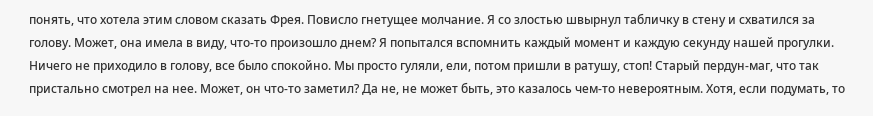понять, что хотела этим словом сказать Фрея. Повисло гнетущее молчание. Я со злостью швырнул табличку в стену и схватился за голову. Может, она имела в виду, что-то произошло днем? Я попытался вспомнить каждый момент и каждую секунду нашей прогулки. Ничего не приходило в голову, все было спокойно. Мы просто гуляли, ели, потом пришли в ратушу, стоп! Старый пердун-маг, что так пристально смотрел на нее. Может, он что-то заметил? Да не, не может быть, это казалось чем-то невероятным. Хотя, если подумать, то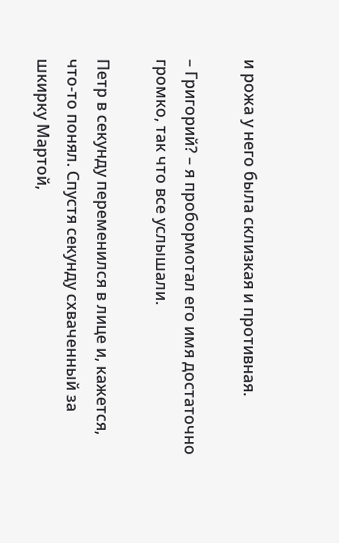и рожа у него была склизкая и противная.

– Григорий? – я пробормотал его имя достаточно громко, так что все услышали.

Петр в секунду переменился в лице и, кажется, что-то понял. Спустя секунду схваченный за шкирку Мартой,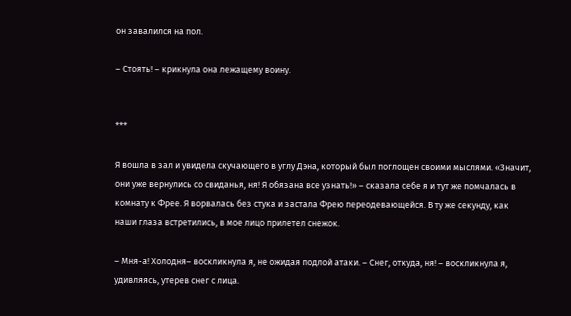он завалился на пол.

– Стоять! – крикнула она лежащему воину.


***

Я вошла в зал и увидела скучающего в углу Дэна, который был поглощен своими мыслями. «Значит, они уже вернулись со свиданья, ня! Я обязана все узнать!» – сказала себе я и тут же помчалась в комнату к Фрее. Я ворвалась без стука и застала Фрею переодевающейся. В ту же секунду, как наши глаза встретились, в мое лицо прилетел снежок.

– Мня-а! Холодня– воскликнула я, не ожидая подлой атаки. – Снег, откуда, ня! – воскликнула я, удивляясь, утерев снег с лица.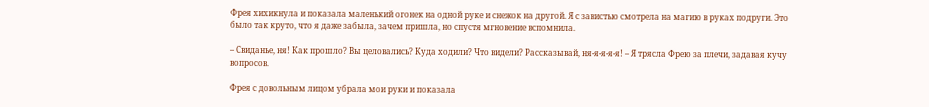Фрея хихикнула и показала маленький огонек на одной руке и снежок на другой. Я с завистью смотрела на магию в руках подруги. Это было так круто, что я даже забыла, зачем пришла, но спустя мгновение вспомнила.

– Свиданье, ня! Как прошло? Вы целовались? Куда ходили? Что видели? Рассказывай, ня-я-я-я-я! – Я трясла Фрею за плечи, задавая кучу вопросов.

Фрея с довольным лицом убрала мои руки и показала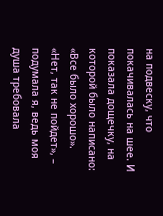на подвеску, что покачивалась на шее. И показала дощечку, на которой было написано: «Все было хорошо». «Нет, так не пойдет», – подумала я, ведь моя душа требовала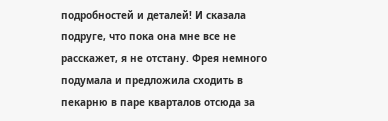подробностей и деталей! И сказала подруге, что пока она мне все не расскажет, я не отстану. Фрея немного подумала и предложила сходить в пекарню в паре кварталов отсюда за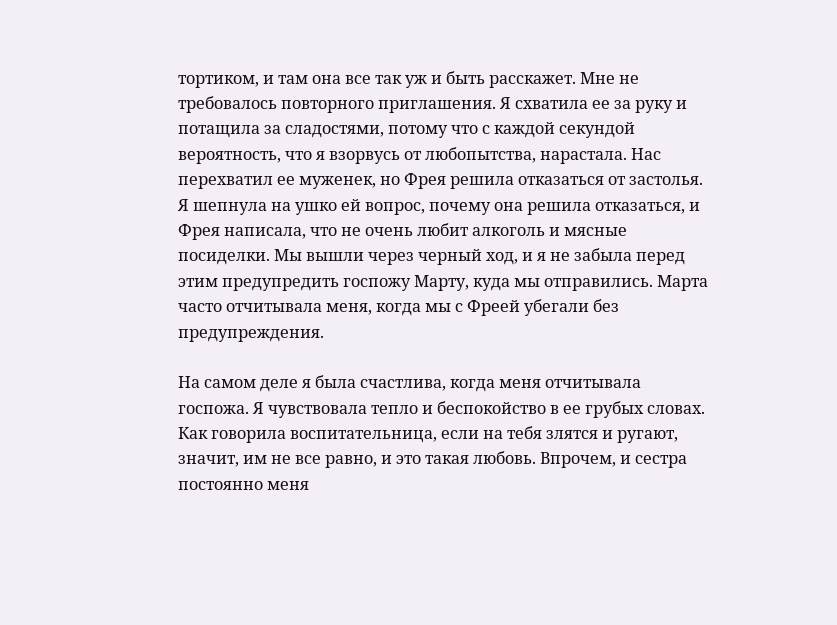тортиком, и там она все так уж и быть расскажет. Мне не требовалось повторного приглашения. Я схватила ее за руку и потащила за сладостями, потому что с каждой секундой вероятность, что я взорвусь от любопытства, нарастала. Нас перехватил ее муженек, но Фрея решила отказаться от застолья. Я шепнула на ушко ей вопрос, почему она решила отказаться, и Фрея написала, что не очень любит алкоголь и мясные посиделки. Мы вышли через черный ход, и я не забыла перед этим предупредить госпожу Марту, куда мы отправились. Марта часто отчитывала меня, когда мы с Фреей убегали без предупреждения.

На самом деле я была счастлива, когда меня отчитывала госпожа. Я чувствовала тепло и беспокойство в ее грубых словах. Как говорила воспитательница, если на тебя злятся и ругают, значит, им не все равно, и это такая любовь. Впрочем, и сестра постоянно меня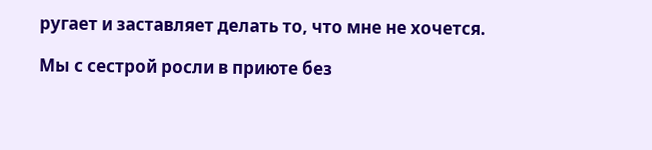ругает и заставляет делать то, что мне не хочется.

Мы с сестрой росли в приюте без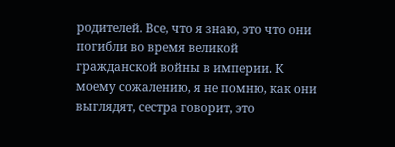родителей. Все, что я знаю, это что они погибли во время великой гражданской войны в империи. К моему сожалению, я не помню, как они выглядят, сестра говорит, это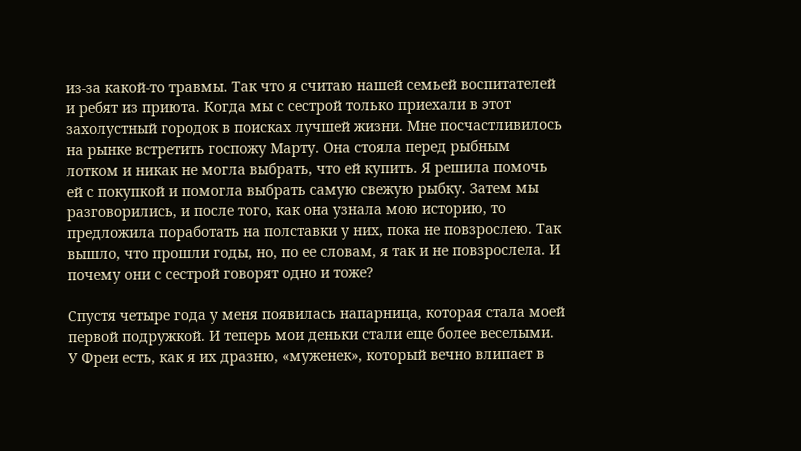из-за какой-то травмы. Так что я считаю нашей семьей воспитателей и ребят из приюта. Когда мы с сестрой только приехали в этот захолустный городок в поисках лучшей жизни. Мне посчастливилось на рынке встретить госпожу Марту. Она стояла перед рыбным лотком и никак не могла выбрать, что ей купить. Я решила помочь ей с покупкой и помогла выбрать самую свежую рыбку. Затем мы разговорились, и после того, как она узнала мою историю, то предложила поработать на полставки у них, пока не повзрослею. Так вышло, что прошли годы, но, по ее словам, я так и не повзрослела. И почему они с сестрой говорят одно и тоже?

Спустя четыре года у меня появилась напарница, которая стала моей первой подружкой. И теперь мои деньки стали еще более веселыми. У Фреи есть, как я их дразню, «муженек», который вечно влипает в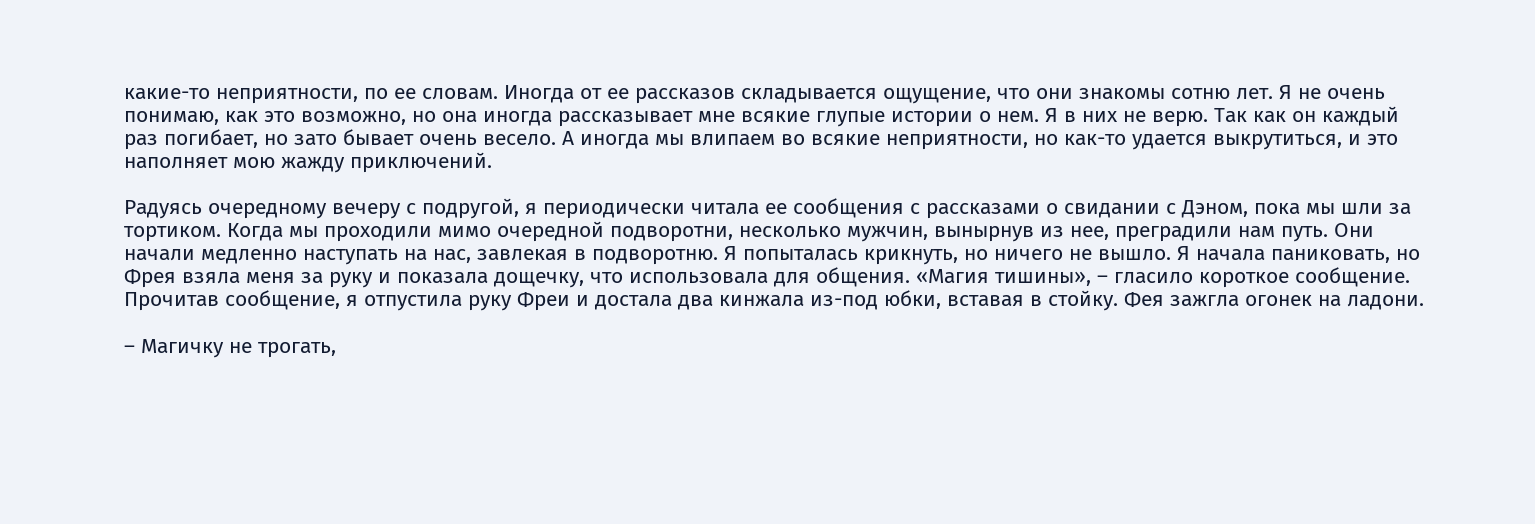какие-то неприятности, по ее словам. Иногда от ее рассказов складывается ощущение, что они знакомы сотню лет. Я не очень понимаю, как это возможно, но она иногда рассказывает мне всякие глупые истории о нем. Я в них не верю. Так как он каждый раз погибает, но зато бывает очень весело. А иногда мы влипаем во всякие неприятности, но как-то удается выкрутиться, и это наполняет мою жажду приключений.

Радуясь очередному вечеру с подругой, я периодически читала ее сообщения с рассказами о свидании с Дэном, пока мы шли за тортиком. Когда мы проходили мимо очередной подворотни, несколько мужчин, вынырнув из нее, преградили нам путь. Они начали медленно наступать на нас, завлекая в подворотню. Я попыталась крикнуть, но ничего не вышло. Я начала паниковать, но Фрея взяла меня за руку и показала дощечку, что использовала для общения. «Магия тишины», – гласило короткое сообщение. Прочитав сообщение, я отпустила руку Фреи и достала два кинжала из-под юбки, вставая в стойку. Фея зажгла огонек на ладони.

– Магичку не трогать,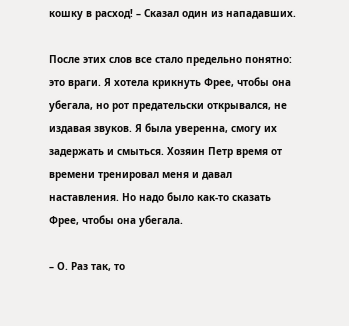кошку в расход! – Сказал один из нападавших.

После этих слов все стало предельно понятно: это враги. Я хотела крикнуть Фрее, чтобы она убегала, но рот предательски открывался, не издавая звуков. Я была уверенна, смогу их задержать и смыться. Хозяин Петр время от времени тренировал меня и давал наставления. Но надо было как-то сказать Фрее, чтобы она убегала.

– О. Раз так, то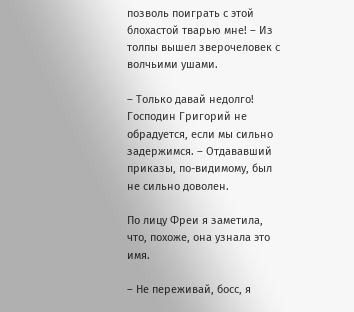позволь поиграть с этой блохастой тварью мне! – Из толпы вышел зверочеловек с волчьими ушами.

– Только давай недолго! Господин Григорий не обрадуется, если мы сильно задержимся. – Отдававший приказы, по-видимому, был не сильно доволен.

По лицу Фреи я заметила, что, похоже, она узнала это имя.

– Не переживай, босс, я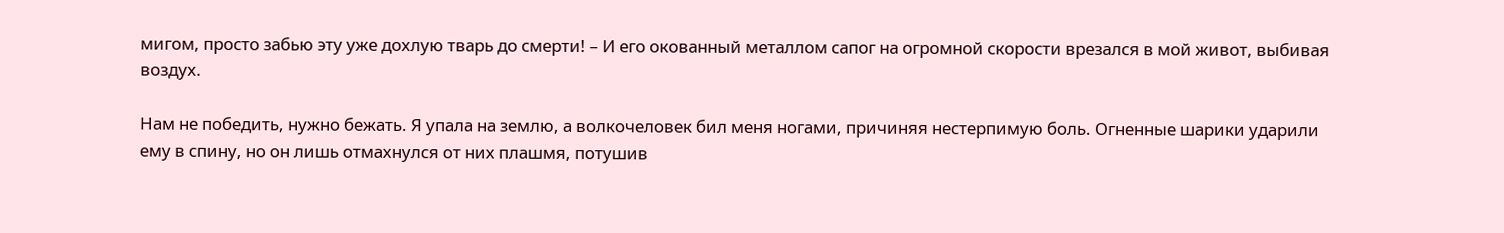мигом, просто забью эту уже дохлую тварь до смерти! – И его окованный металлом сапог на огромной скорости врезался в мой живот, выбивая воздух.

Нам не победить, нужно бежать. Я упала на землю, а волкочеловек бил меня ногами, причиняя нестерпимую боль. Огненные шарики ударили ему в спину, но он лишь отмахнулся от них плашмя, потушив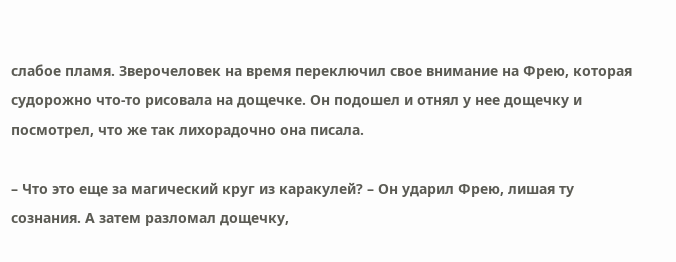слабое пламя. Зверочеловек на время переключил свое внимание на Фрею, которая судорожно что-то рисовала на дощечке. Он подошел и отнял у нее дощечку и посмотрел, что же так лихорадочно она писала.

– Что это еще за магический круг из каракулей? – Он ударил Фрею, лишая ту сознания. А затем разломал дощечку,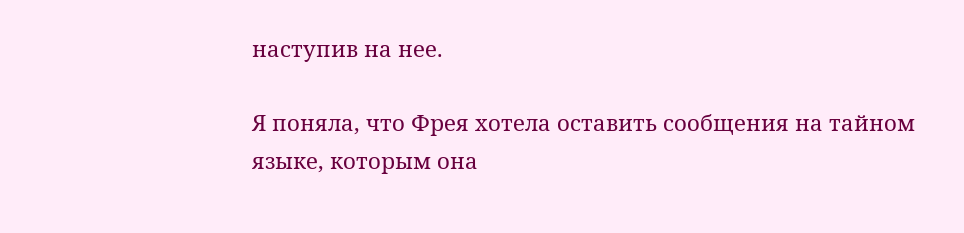наступив на нее.

Я поняла, что Фрея хотела оставить сообщения на тайном языке, которым она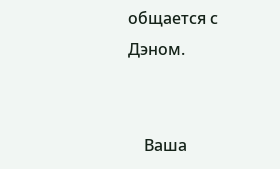общается с Дэном.


    Ваша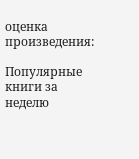оценка произведения:

Популярные книги за неделю